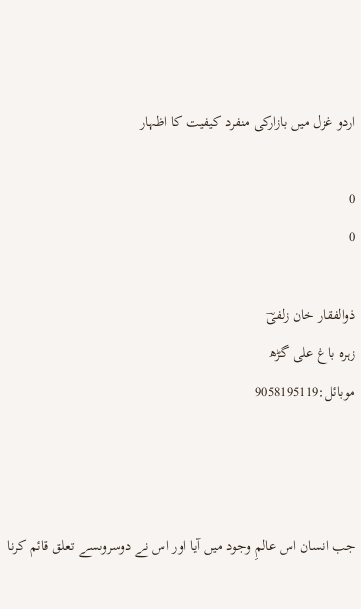اردو غزل میں بازارکی منفرد کیفیت کا اظہار

0
0

ذوالفقار خان زلفیؔ
زہرہ باغ علی گڑھ
موبائل:9058195119



جب انسان اس عالمِ وجود میں آیا اور اس نے دوسروںسے تعلق قائم کرنا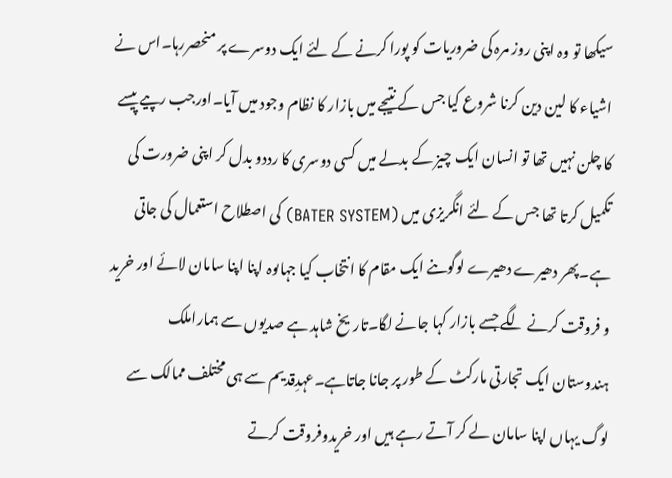سیکھا تو وہ اپنی روز مرہ کی ضروریات کو پورا کرنے کے لئے ایک دوسرے پر منحصررہا۔اس نے اشیاء کا لین دین کرنا شروع کیا جس کے نتیجے میں بازار کا نظام وجود میں آیا۔اورجب رپیے پیسے کا چلن نہیں تھا تو انسان ایک چیز کے بدلے میں کسی دوسری کا رددو بدل کر اپنی ضرورت کی تکمیل کرتا تھا جس کے لئے انگریزی میں (BATER SYSTEM) کی اصطلاح استعمال کی جاتی ہے۔پھر دھیرے دھیرے لوگوںنے ایک مقام کا انتخاب کیا جہاںوہ اپنا اپنا سامان لائے اور خرید و فروقت کرنے لگے جسے بازار کہا جانے لگا۔تاریخ شاہد ہے صدیوں سے ہماراملک ہندوستان ایک تجارتی مارکٹ کے طور پر جانا جاتاہے۔عہدِقدیم سے ہی مختلف ممالک سے لوگ یہاں اپنا سامان لے کر آتے رہے ہیں اور خریدوفروقت کرتے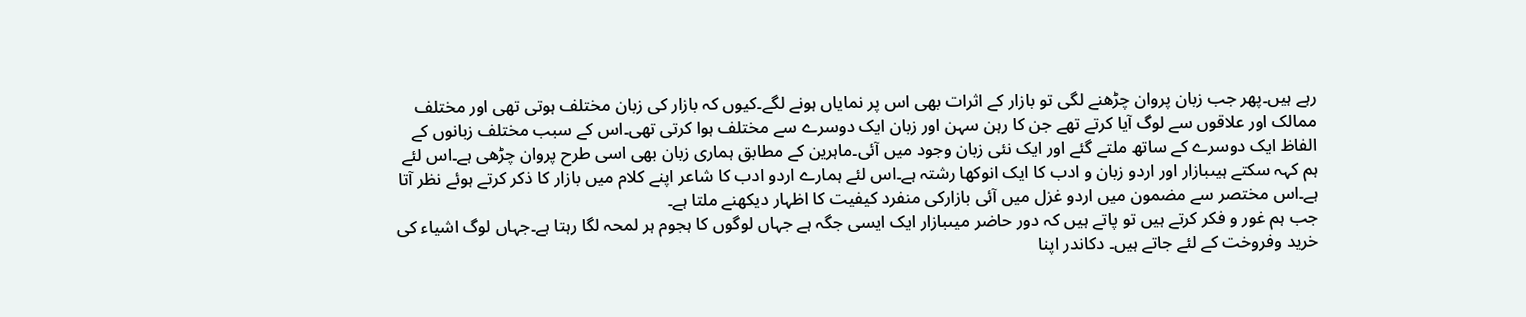رہے ہیں۔پھر جب زبان پروان چڑھنے لگی تو بازار کے اثرات بھی اس پر نمایاں ہونے لگے۔کیوں کہ بازار کی زبان مختلف ہوتی تھی اور مختلف ممالک اور علاقوں سے لوگ آیا کرتے تھے جن کا رہن سہن اور زبان ایک دوسرے سے مختلف ہوا کرتی تھی۔اس کے سبب مختلف زبانوں کے الفاظ ایک دوسرے کے ساتھ ملتے گئے اور ایک نئی زبان وجود میں آئی۔ماہرین کے مطابق ہماری زبان بھی اسی طرح پروان چڑھی ہے۔اس لئے ہم کہہ سکتے ہیںبازار اور اردو زبان و ادب کا ایک انوکھا رشتہ ہے۔اس لئے ہمارے اردو ادب کا شاعر اپنے کلام میں بازار کا ذکر کرتے ہوئے نظر آتا ہے۔اس مختصر سے مضمون میں اردو غزل میں آئی بازارکی منفرد کیفیت کا اظہار دیکھنے ملتا ہے۔
جب ہم غور و فکر کرتے ہیں تو پاتے ہیں کہ دور حاضر میںبازار ایک ایسی جگہ ہے جہاں لوگوں کا ہجوم ہر لمحہ لگا رہتا ہے۔جہاں لوگ اشیاء کی خرید وفروخت کے لئے جاتے ہیں۔ دکاندر اپنا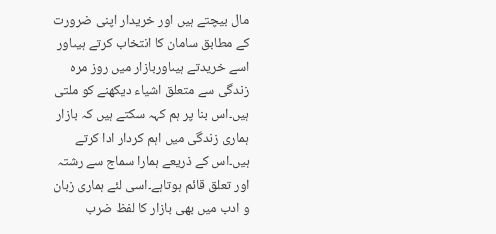مال بیچتے ہیں اور خریدار اپنی ضرورت کے مطابق سامان کا انتخاب کرتے ہیںاور اسے خریدتے ہیںاوربازار میں روز مرہ زندگی سے متعلق اشیاء دیکھنے کو ملتی ہیں۔اس بنا پر ہم کہہ سکتے ہیں کہ بازار ہماری زندگی میں اہم کردار ادا کرتے ہیں۔اس کے ذریعے ہمارا سماج سے رشتہ اور تعلق قائم ہوتاہے۔اسی لئے ہماری زبان و ادب میں بھی بازار کا لفظ ضرب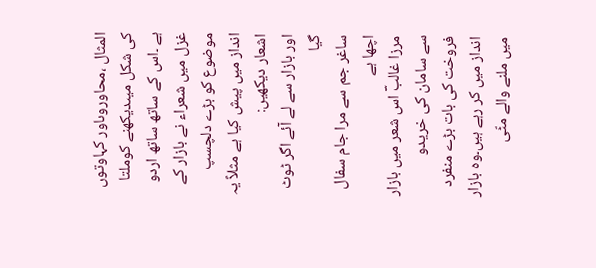المثال ،محاوروںاور کہاوتوں کی شکل میںدیکھنے کوملتا ہے ۔اس کے ساتھ ساتھ اردو غزل میں شعراء نے بازار کے موضوع کو بڑے دلچسپ انداز میں پیش کیا ہے مثلاً یہ اشعار دیکھیں:
اور بازار سے لے آئے اگر ٹوٹ گیا
ساغر جم سے مرا جام سفال اچھا ہے
مرزا غالبؔ اس شعر میں بازار سے سامان کی خریدو فروخت کی بات بڑے منفرد انداز میں کر رہے ہیں۔وہ بازار میں ملنے والے مٹّی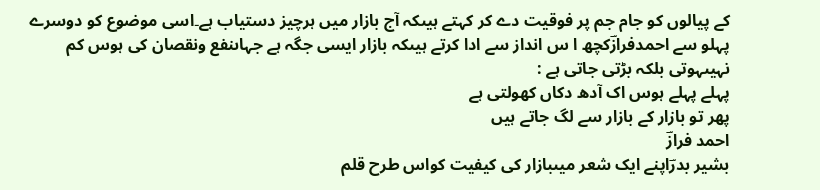کے پیالوں کو جام جم پر فوقیت دے کر کہتے ہیںکہ آج بازار میں ہرچیز دستیاب ہے۔اسی موضوع کو دوسرے پہلو سے احمدفرازؔکچھ ا س انداز سے ادا کرتے ہیںکہ بازار ایسی جگہ ہے جہاںنفع ونقصان کی ہوس کم نہیںہوتی بلکہ بڑتی جاتی ہے :
پہلے پہلے ہوس اک آدھ دکاں کھولتی ہے
پھر تو بازار کے بازار سے لگ جاتے ہیں
احمد فرازؔ
بشیر بدرؔاپنے ایک شعر میںبازار کی کیفیت کواس طرح قلم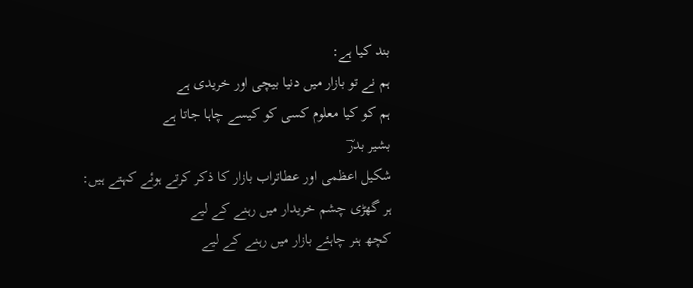بند کیا ہے:
ہم نے تو بازار میں دنیا بیچی اور خریدی ہے
ہم کو کیا معلوم کسی کو کیسے چاہا جاتا ہے
بشیر بدرؔ
شکیل اعظمی اور عطاتراب بازار کا ذکر کرتے ہوئے کہتے ہیں:
ہر گھڑی چشم خریدار میں رہنے کے لیے
کچھ ہنر چاہئے بازار میں رہنے کے لیے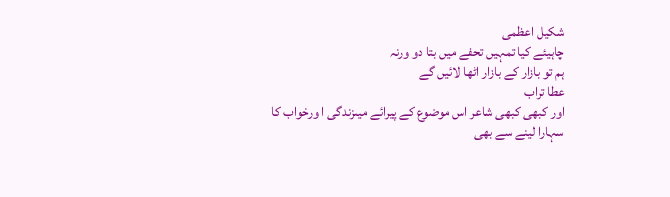شکیل اعظمی
چاہیئے کیا تمہیں تحفے میں بتا دو ورنہ
ہم تو بازار کے بازار اٹھا لائیں گے
عطا تراب
اور کبھی کبھی شاعر اس موضوع کے پیرائے میںزندگی ا ورخواب کا سہارا لینے سے بھی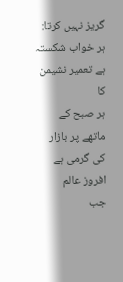گریز نہیں کرتا:
ہر خواب شکستہ ہے تعمیر نشیمن کا
ہر صبح کے ماتھے پر بازار کی گرمی ہے
افروز عالم
جب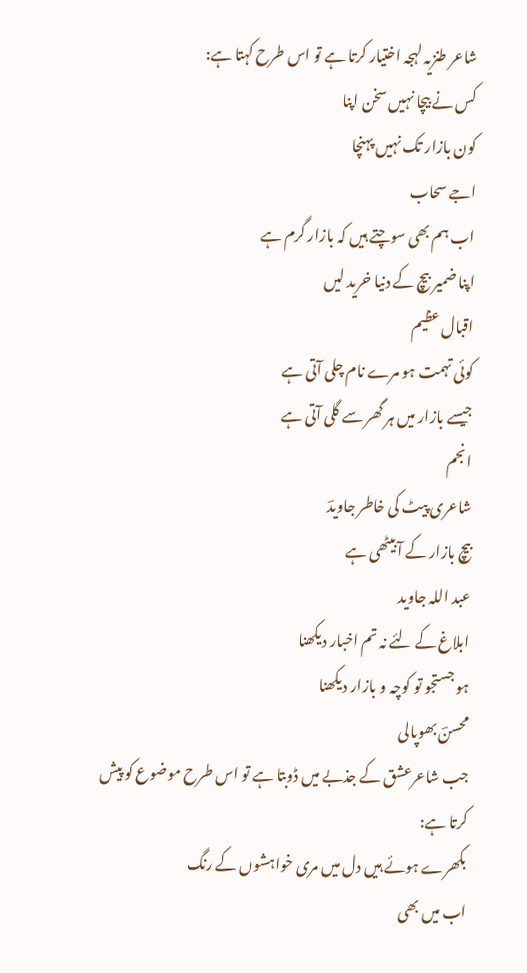شاعر طنزیہ لہجہ اختیار کرتا ہے تو اس طرح کہتا ہے:
کس نے بیچا نہیں سخن اپنا
کون بازار تک نہیں پہنچا
اجے سحاب
اب ہم بھی سوچتے ہیں کہ بازار گرم ہے
اپنا ضمیر بیچ کے دنیا خرید لیں
اقبال عظیم
کوئی تہمت ہو مرے نام چلی آتی ہے
جیسے بازار میں ہر گھر سے گلی آتی ہے
انجم
شاعری پیٹ کی خاطر جاویدؔ
بیچ بازار کے آ بیٹھی ہے
عبد اللہ جاوید
ابلاغ کے لئے نہ تم اخبار دیکھنا
ہو جستجو تو کوچہ و بازار دیکھنا
محسنؔ بھوپالی
جب شاعرعشق کے جذبے میں ڈوبتا ہے تو اس طرح موضوع کو پیش کرتا ہے:
بکھرے ہوئے ہیں دل میں مری خواہشوں کے رنگ
اب میں بھی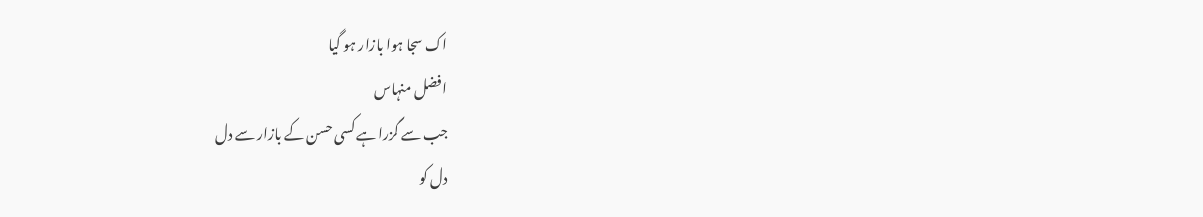اک سجا ہوا بازار ہو گیا
افضل منہاس
جب سے گزرا ہے کسی حسن کے بازار سے دل
دل کو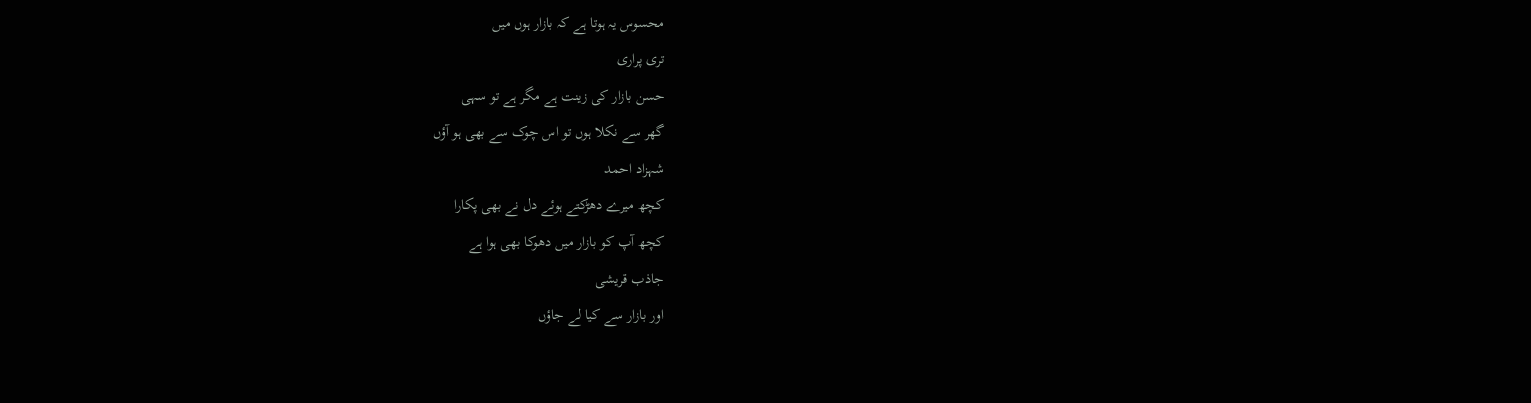محسوس یہ ہوتا ہے کہ بازار ہوں میں
تری پراری
حسن بازار کی زینت ہے مگر ہے تو سہی
گھر سے نکلا ہوں تو اس چوک سے بھی ہو آؤں
شہزاد احمد
کچھ میرے دھڑکتے ہوئے دل نے بھی پکارا
کچھ آپ کو بازار میں دھوکا بھی ہوا ہے
جاذب قریشی
اور بازار سے کیا لے جاؤں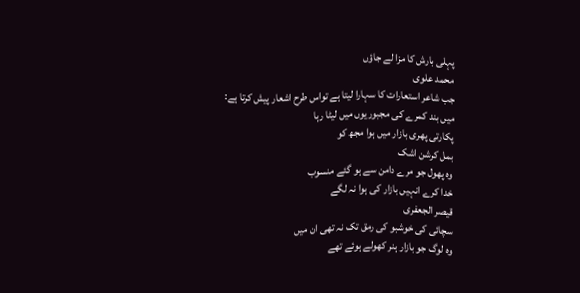پہلی بارش کا مزا لے جاؤں
محمد علوی
جب شاعر استعارات کا سہارا لیتا ہے تواس طرح اشعار پیش کرتا ہے:
میں بند کمرے کی مجبوریوں میں لیٹا رہا
پکارتی پھری بازار میں ہوا مجھ کو
بمل کرشن اشک
وہ پھول جو مرے دامن سے ہو گئے منسوب
خدا کرے انہیں بازار کی ہوا نہ لگے
قیصر الجعفری
سچائی کی خوشبو کی رمق تک نہ تھی ان میں
وہ لوگ جو بازار ہنر کھولے ہوئے تھے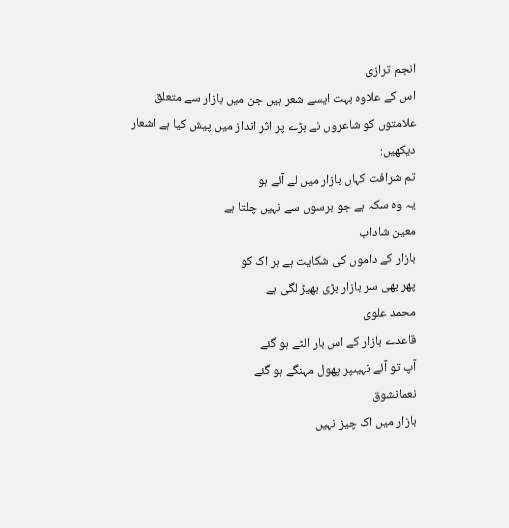انجم ترازی
اس کے علاوہ بہت ایسے شعر ہیں جن میں بازار سے متعلق علامتوں کو شاعروں نے بڑے پر اثر انداز میں پیش کیا ہے اشعار دیکھیں:
تم شرافت کہاں بازار میں لے آئے ہو
یہ وہ سکہ ہے جو برسوں سے نہیں چلتا ہے
معین شاداب
بازار کے داموں کی شکایت ہے ہر اک کو
پھر بھی سر بازار بڑی بھیڑ لگی ہے
محمد علوی
قاعدے بازار کے اس بار الٹے ہو گئے
آپ تو آئے نہیںپر پھول مہنگے ہو گئے
نعمانشوق
بازار میں اک چیز نہیں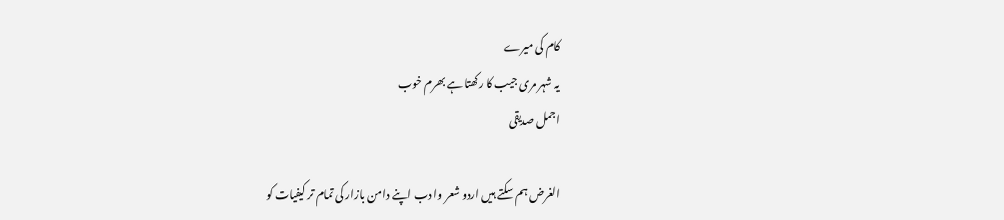کام کی میرے
یہ شہر مری جیب کا رکھتا ہے بھرم خوب
اجمل صدیقی

الغرض ہم سکتے ہیں اردو شعر وا دب اپنے دامن بازار کی تمام تر کیفیات کو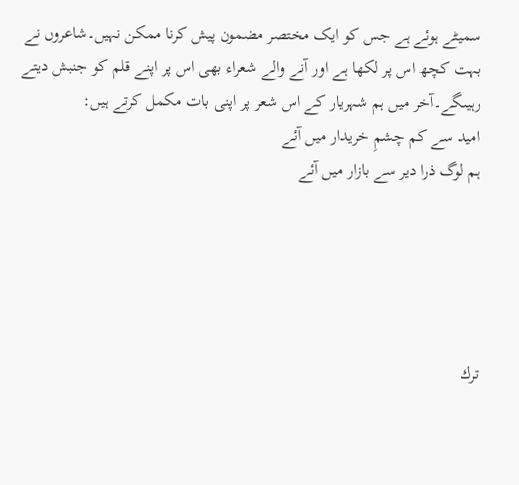سمیٹے ہوئے ہے جس کو ایک مختصر مضمون پیش کرنا ممکن نہیں۔شاعروں نے بہت کچھ اس پر لکھا ہے اور آنے والے شعراء بھی اس پر اپنے قلم کو جنبش دیتے رہیںگے۔آخر میں ہم شہریار کے اس شعر پر اپنی بات مکمل کرتے ہیں:
امید سے کم چشمِ خریدار میں آئے
ہم لوگ ذرا دیر سے بازار میں آئے





ترك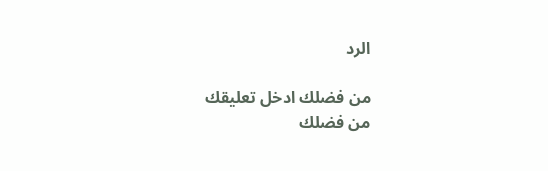الرد

من فضلك ادخل تعليقك
من فضلك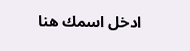ادخل اسمك هنا